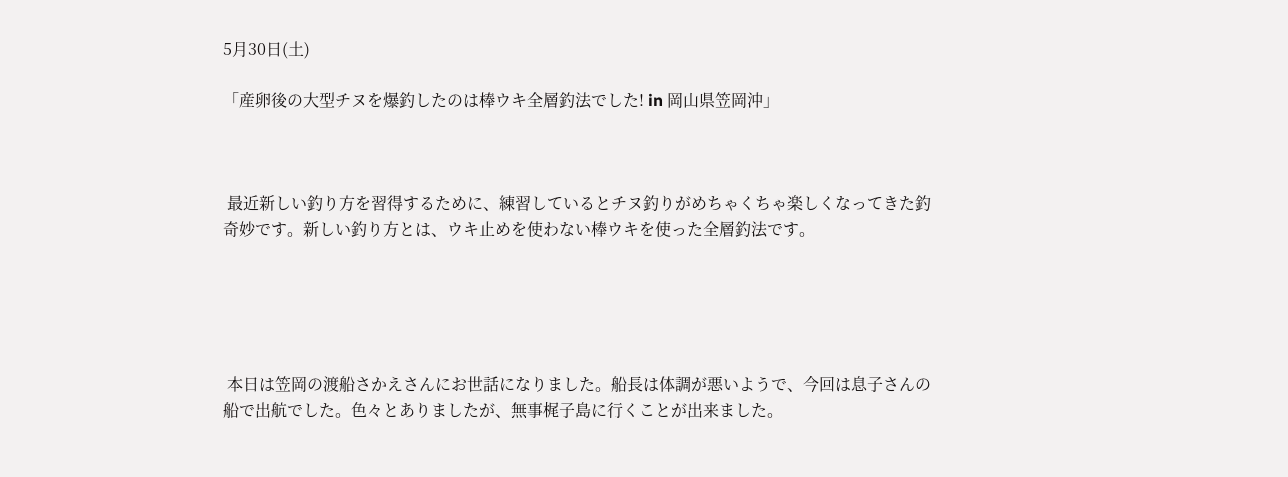5月30日(土)

「産卵後の大型チヌを爆釣したのは棒ウキ全層釣法でした! in 岡山県笠岡沖」



 最近新しい釣り方を習得するために、練習しているとチヌ釣りがめちゃくちゃ楽しくなってきた釣奇妙です。新しい釣り方とは、ウキ止めを使わない棒ウキを使った全層釣法です。





 本日は笠岡の渡船さかえさんにお世話になりました。船長は体調が悪いようで、今回は息子さんの船で出航でした。色々とありましたが、無事梶子島に行くことが出来ました。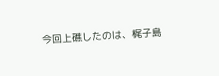今回上礁したのは、梶子島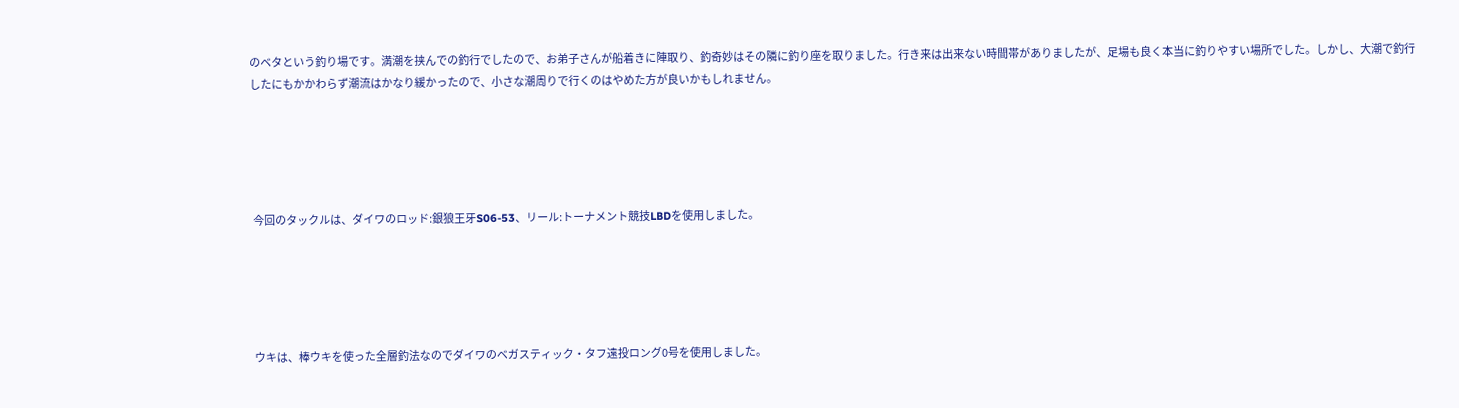のベタという釣り場です。満潮を挟んでの釣行でしたので、お弟子さんが船着きに陣取り、釣奇妙はその隣に釣り座を取りました。行き来は出来ない時間帯がありましたが、足場も良く本当に釣りやすい場所でした。しかし、大潮で釣行したにもかかわらず潮流はかなり緩かったので、小さな潮周りで行くのはやめた方が良いかもしれません。





 今回のタックルは、ダイワのロッド:銀狼王牙S06-53、リール:トーナメント競技LBDを使用しました。





 ウキは、棒ウキを使った全層釣法なのでダイワのベガスティック・タフ遠投ロング0号を使用しました。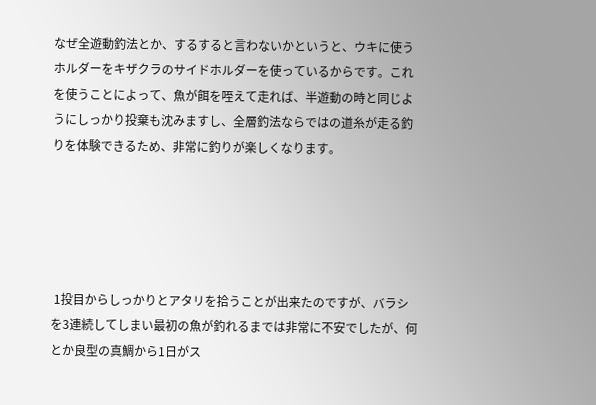なぜ全遊動釣法とか、するすると言わないかというと、ウキに使うホルダーをキザクラのサイドホルダーを使っているからです。これを使うことによって、魚が餌を咥えて走れば、半遊動の時と同じようにしっかり投棄も沈みますし、全層釣法ならではの道糸が走る釣りを体験できるため、非常に釣りが楽しくなります。





 1投目からしっかりとアタリを拾うことが出来たのですが、バラシを3連続してしまい最初の魚が釣れるまでは非常に不安でしたが、何とか良型の真鯛から1日がス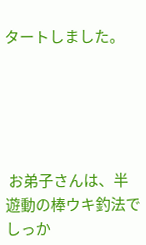タートしました。





 お弟子さんは、半遊動の棒ウキ釣法でしっか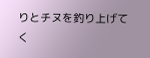りとチヌを釣り上げてく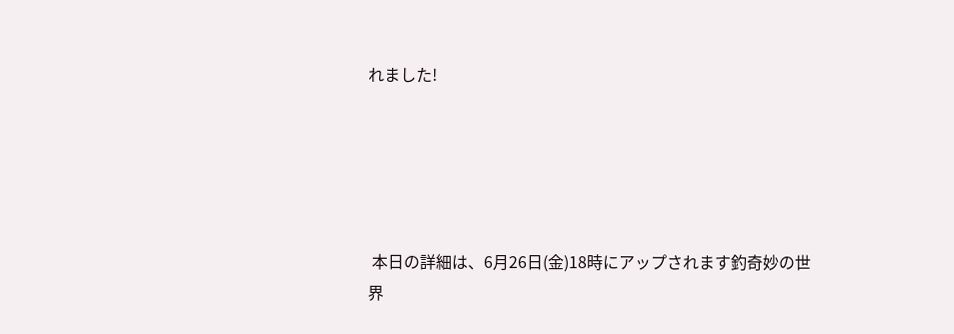れました!





 本日の詳細は、6月26日(金)18時にアップされます釣奇妙の世界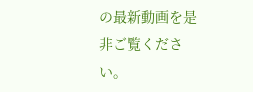の最新動画を是非ご覧ください。